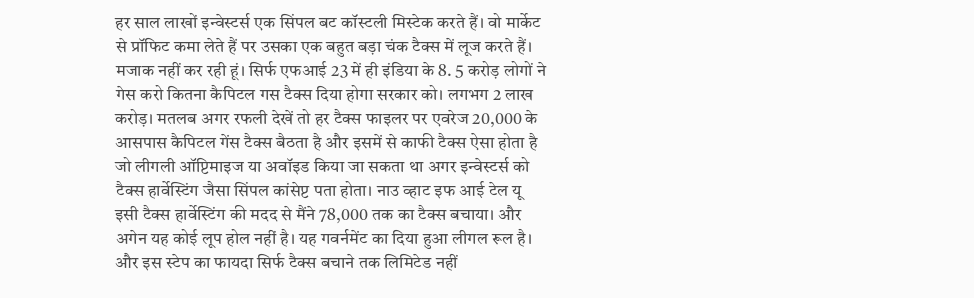हर साल लाखों इन्वेस्टर्स एक सिंपल बट कॉस्टली मिस्टेक करते हैं। वो मार्केट से प्रॉफिट कमा लेते हैं पर उसका एक बहुत बड़ा चंक टैक्स में लूज करते हैं। मजाक नहीं कर रही हूं। सिर्फ एफआई 23 में ही इंडिया के 8. 5 करोड़ लोगों ने गेस करो कितना कैपिटल गस टैक्स दिया होगा सरकार को। लगभग 2 लाख करोड़। मतलब अगर रफली देखें तो हर टैक्स फाइलर पर एवरेज 20,000 के आसपास कैपिटल गेंस टैक्स बैठता है और इसमें से काफी टैक्स ऐसा होता है जो लीगली ऑप्टिमाइज या अवॉइड किया जा सकता था अगर इन्वेस्टर्स को टैक्स हार्वेस्टिंग जैसा सिंपल कांसेप्ट पता होता। नाउ व्हाट इफ आई टेल यू इसी टैक्स हार्वेस्टिंग की मदद से मैंने 78,000 तक का टैक्स बचाया। और अगेन यह कोई लूप होल नहीं है। यह गवर्नमेंट का दिया हुआ लीगल रूल है। और इस स्टेप का फायदा सिर्फ टैक्स बचाने तक लिमिटेड नहीं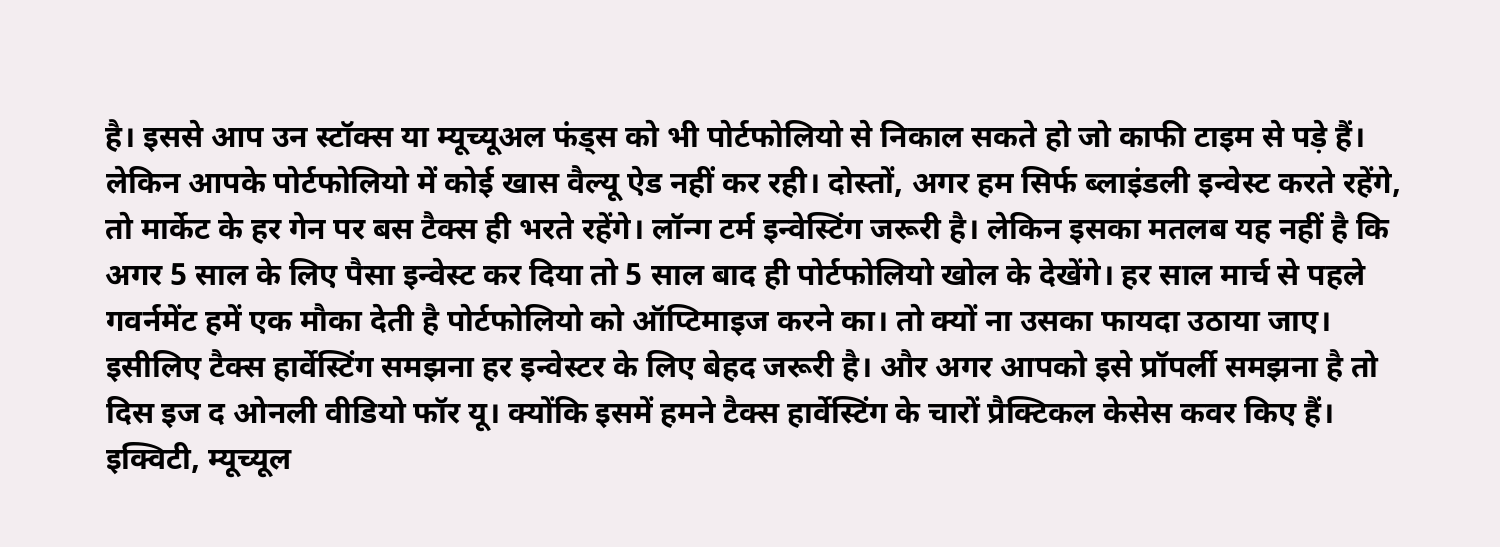है। इससे आप उन स्टॉक्स या म्यूच्यूअल फंड्स को भी पोर्टफोलियो से निकाल सकते हो जो काफी टाइम से पड़े हैं। लेकिन आपके पोर्टफोलियो में कोई खास वैल्यू ऐड नहीं कर रही। दोस्तों, अगर हम सिर्फ ब्लाइंडली इन्वेस्ट करते रहेंगे, तो मार्केट के हर गेन पर बस टैक्स ही भरते रहेंगे। लॉन्ग टर्म इन्वेस्टिंग जरूरी है। लेकिन इसका मतलब यह नहीं है कि अगर 5 साल के लिए पैसा इन्वेस्ट कर दिया तो 5 साल बाद ही पोर्टफोलियो खोल के देखेंगे। हर साल मार्च से पहले गवर्नमेंट हमें एक मौका देती है पोर्टफोलियो को ऑप्टिमाइज करने का। तो क्यों ना उसका फायदा उठाया जाए। इसीलिए टैक्स हार्वेस्टिंग समझना हर इन्वेस्टर के लिए बेहद जरूरी है। और अगर आपको इसे प्रॉपर्ली समझना है तो दिस इज द ओनली वीडियो फॉर यू। क्योंकि इसमें हमने टैक्स हार्वेस्टिंग के चारों प्रैक्टिकल केसेस कवर किए हैं। इक्विटी, म्यूच्यूल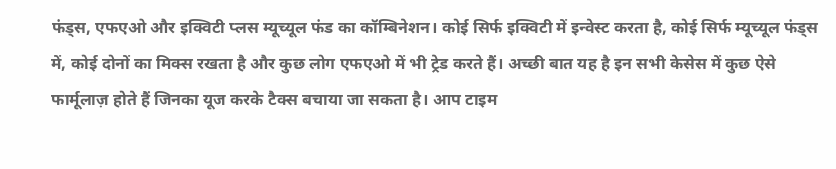फंड्स, एफएओ और इक्विटी प्लस म्यूच्यूल फंड का कॉम्बिनेशन। कोई सिर्फ इक्विटी में इन्वेस्ट करता है, कोई सिर्फ म्यूच्यूल फंड्स में, कोई दोनों का मिक्स रखता है और कुछ लोग एफएओ में भी ट्रेड करते हैं। अच्छी बात यह है इन सभी केसेस में कुछ ऐसे फार्मूलाज़ होते हैं जिनका यूज करके टैक्स बचाया जा सकता है। आप टाइम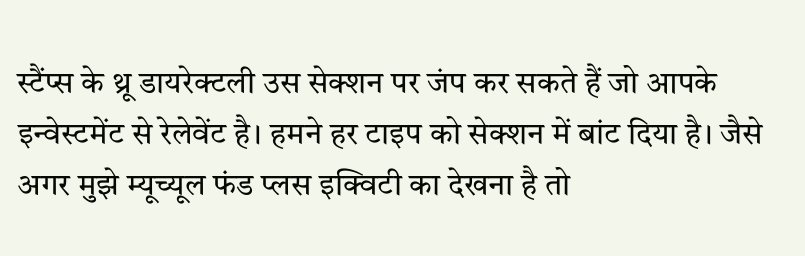स्टैंप्स के थ्रू डायरेक्टली उस सेक्शन पर जंप कर सकते हैं जो आपके इन्वेस्टमेंट से रेलेवेंट है। हमने हर टाइप को सेक्शन में बांट दिया है। जैसे अगर मुझे म्यूच्यूल फंड प्लस इक्विटी का देखना है तो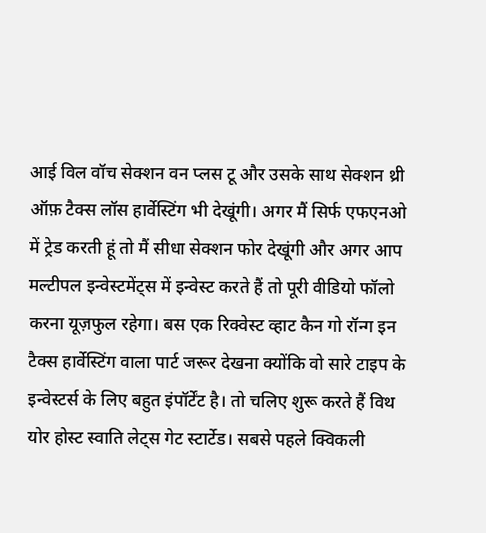आई विल वॉच सेक्शन वन प्लस टू और उसके साथ सेक्शन थ्री ऑफ़ टैक्स लॉस हार्वेस्टिंग भी देखूंगी। अगर मैं सिर्फ एफएनओ में ट्रेड करती हूं तो मैं सीधा सेक्शन फोर देखूंगी और अगर आप मल्टीपल इन्वेस्टमेंट्स में इन्वेस्ट करते हैं तो पूरी वीडियो फॉलो करना यूज़फुल रहेगा। बस एक रिक्वेस्ट व्हाट कैन गो रॉन्ग इन टैक्स हार्वेस्टिंग वाला पार्ट जरूर देखना क्योंकि वो सारे टाइप के इन्वेस्टर्स के लिए बहुत इंपॉर्टेंट है। तो चलिए शुरू करते हैं विथ योर होस्ट स्वाति लेट्स गेट स्टार्टेड। सबसे पहले क्विकली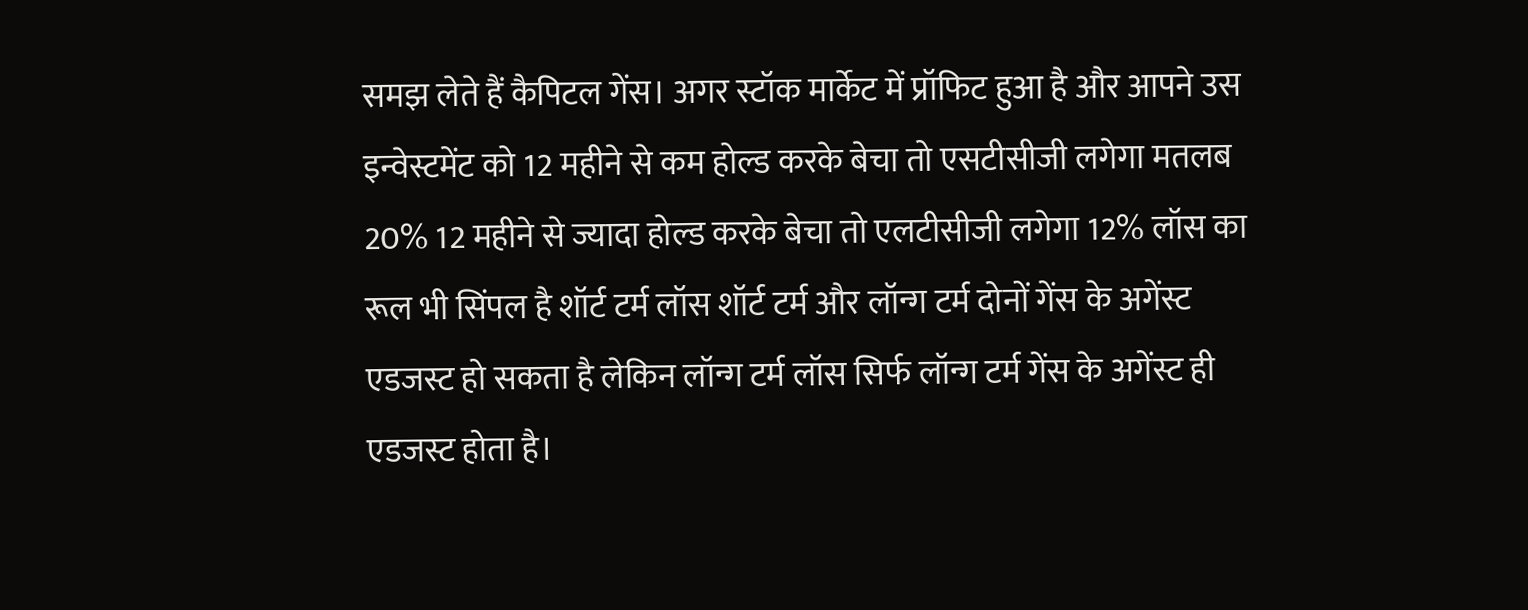समझ लेते हैं कैपिटल गेंस। अगर स्टॉक मार्केट में प्रॉफिट हुआ है और आपने उस इन्वेस्टमेंट को 12 महीने से कम होल्ड करके बेचा तो एसटीसीजी लगेगा मतलब 20% 12 महीने से ज्यादा होल्ड करके बेचा तो एलटीसीजी लगेगा 12% लॉस का रूल भी सिंपल है शॉर्ट टर्म लॉस शॉर्ट टर्म और लॉन्ग टर्म दोनों गेंस के अगेंस्ट एडजस्ट हो सकता है लेकिन लॉन्ग टर्म लॉस सिर्फ लॉन्ग टर्म गेंस के अगेंस्ट ही एडजस्ट होता है।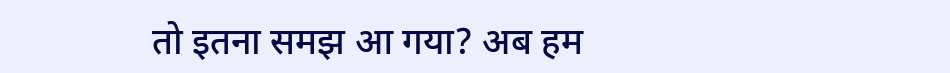तो इतना समझ आ गया? अब हम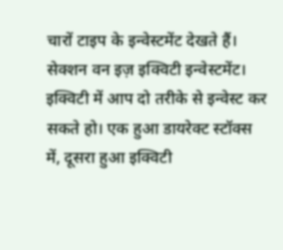चारों टाइप के इन्वेस्टमेंट देखते हैं। सेक्शन वन इज़ इक्विटी इन्वेस्टमेंट। इक्विटी में आप दो तरीके से इन्वेस्ट कर सकते हो। एक हुआ डायरेक्ट स्टॉक्स में, दूसरा हुआ इक्विटी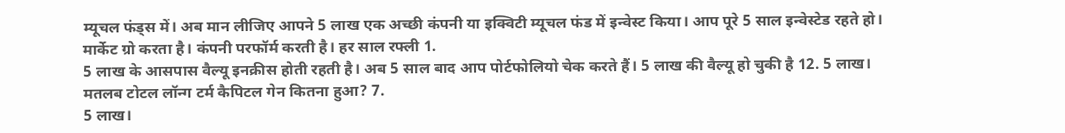म्यूचल फंड्स में। अब मान लीजिए आपने 5 लाख एक अच्छी कंपनी या इक्विटी म्यूचल फंड में इन्वेस्ट किया। आप पूरे 5 साल इन्वेस्टेड रहते हो। मार्केट ग्रो करता है। कंपनी परफॉर्म करती है। हर साल रफ्ली 1.
5 लाख के आसपास वैल्यू इनक्रीस होती रहती है। अब 5 साल बाद आप पोर्टफोलियो चेक करते हैं। 5 लाख की वैल्यू हो चुकी है 12. 5 लाख। मतलब टोटल लॉन्ग टर्म कैपिटल गेन कितना हुआ? 7.
5 लाख।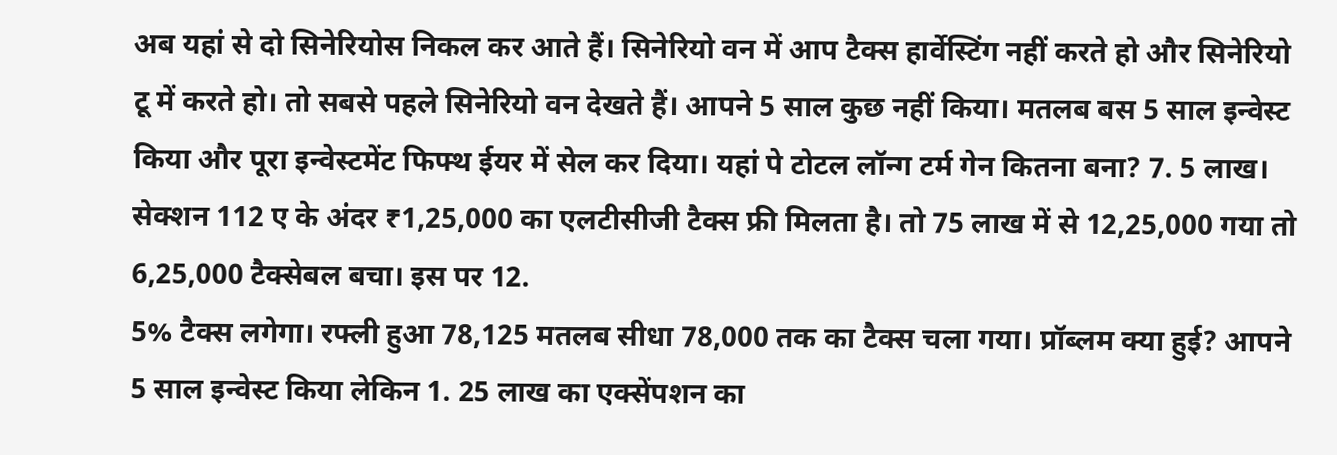अब यहां से दो सिनेरियोस निकल कर आते हैं। सिनेरियो वन में आप टैक्स हार्वेस्टिंग नहीं करते हो और सिनेरियो टू में करते हो। तो सबसे पहले सिनेरियो वन देखते हैं। आपने 5 साल कुछ नहीं किया। मतलब बस 5 साल इन्वेस्ट किया और पूरा इन्वेस्टमेंट फिफ्थ ईयर में सेल कर दिया। यहां पे टोटल लॉन्ग टर्म गेन कितना बना? 7. 5 लाख। सेक्शन 112 ए के अंदर ₹1,25,000 का एलटीसीजी टैक्स फ्री मिलता है। तो 75 लाख में से 12,25,000 गया तो 6,25,000 टैक्सेबल बचा। इस पर 12.
5% टैक्स लगेगा। रफ्ली हुआ 78,125 मतलब सीधा 78,000 तक का टैक्स चला गया। प्रॉब्लम क्या हुई? आपने 5 साल इन्वेस्ट किया लेकिन 1. 25 लाख का एक्सेंपशन का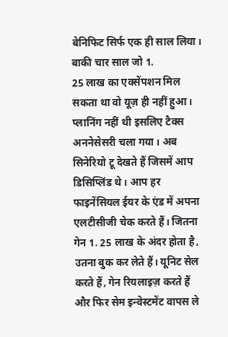बेनिफिट सिर्फ एक ही साल लिया। बाकी चार साल जो 1.
25 लाख का एक्सेंपशन मिल सकता था वो यूज़ ही नहीं हुआ। प्लानिंग नहीं थी इसलिए टैक्स अननेसेसरी चला गया। अब सिनेरियो टू देखते हैं जिसमें आप डिसिप्लिंड थे। आप हर फाइनेंसियल ईयर के एंड में अपना एलटीसीजी चेक करते हैं। जितना गेन 1. 25 लाख के अंदर होता है, उतना बुक कर लेते हैं। यूनिट सेल करते हैं, गेन रियलाइज़ करते हैं और फिर सेम इन्वेस्टमेंट वापस ले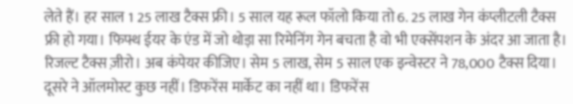लेते हैं। हर साल 1 25 लाख टैक्स फ्री। 5 साल यह रूल फॉलो किया तो 6. 25 लाख गेन कंप्लीटली टैक्स फ्री हो गया। फिफ्थ ईयर के एंड में जो थोड़ा सा रिमेनिंग गेन बचता है वो भी एक्सेंपशन के अंदर आ जाता है। रिजल्ट टैक्स ज़ीरो। अब कंपेयर कीजिए। सेम 5 लाख, सेम 5 साल एक इन्वेस्टर ने 78,000 टैक्स दिया। दूसरे ने ऑलमोस्ट कुछ नहीं। डिफरेंस मार्केट का नहीं था। डिफरेंस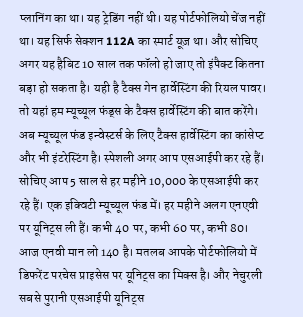प्लानिंग का था। यह ट्रेडिंग नहीं थी। यह पोर्टफोलियो चेंज नहीं था। यह सिर्फ सेक्शन 112A का स्मार्ट यूज़ था। और सोचिए अगर यह हैबिट 10 साल तक फॉलो हो जाए तो इंपैक्ट कितना बड़ा हो सकता है। यही है टैक्स गेन हार्वेस्टिंग की रियल पावर। तो यहां हम म्यूच्यूल फंड्स के टैक्स हार्वेस्टिंग की बात करेंगे। अब म्यूच्यूल फंड इन्वेस्टर्स के लिए टैक्स हार्वेस्टिंग का कांसेप्ट और भी इंटरेस्टिंग है। स्पेशली अगर आप एसआईपी कर रहे हैं। सोचिए आप 5 साल से हर महीने 10,000 के एसआईपी कर रहे हैं। एक इक्विटी म्यूच्यूल फंड में। हर महीने अलग एनएवी पर यूनिट्स ली हैं। कभी 40 पर, कभी 60 पर, कभी 80। आज एनवी मान लो 140 है। मतलब आपके पोर्टफोलियो में डिफरेंट परचेस प्राइसेस पर यूनिट्स का मिक्स है। और नेचुरली सबसे पुरानी एसआईपी यूनिट्स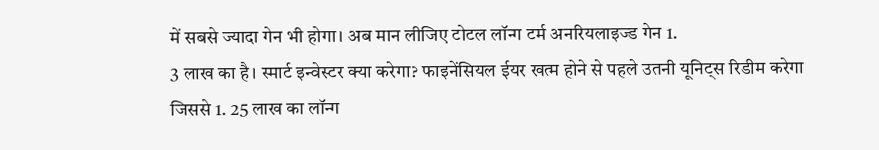में सबसे ज्यादा गेन भी होगा। अब मान लीजिए टोटल लॉन्ग टर्म अनरियलाइज्ड गेन 1.
3 लाख का है। स्मार्ट इन्वेस्टर क्या करेगा? फाइनेंसियल ईयर खत्म होने से पहले उतनी यूनिट्स रिडीम करेगा जिससे 1. 25 लाख का लॉन्ग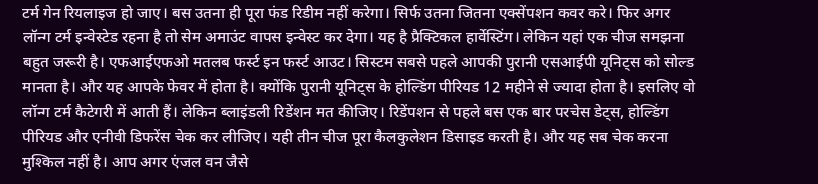टर्म गेन रियलाइज हो जाए। बस उतना ही पूरा फंड रिडीम नहीं करेगा। सिर्फ उतना जितना एक्सेंपशन कवर करे। फिर अगर लॉन्ग टर्म इन्वेस्टेड रहना है तो सेम अमाउंट वापस इन्वेस्ट कर देगा। यह है प्रैक्टिकल हार्वेस्टिंग। लेकिन यहां एक चीज समझना बहुत जरूरी है। एफआईएफओ मतलब फर्स्ट इन फर्स्ट आउट। सिस्टम सबसे पहले आपकी पुरानी एसआईपी यूनिट्स को सोल्ड मानता है। और यह आपके फेवर में होता है। क्योंकि पुरानी यूनिट्स के होल्डिंग पीरियड 12 महीने से ज्यादा होता है। इसलिए वो लॉन्ग टर्म कैटेगरी में आती हैं। लेकिन ब्लाइंडली रिडेंशन मत कीजिए। रिडेंपशन से पहले बस एक बार परचेस डेट्स, होल्डिंग पीरियड और एनीवी डिफरेंस चेक कर लीजिए। यही तीन चीज पूरा कैलकुलेशन डिसाइड करती है। और यह सब चेक करना मुश्किल नहीं है। आप अगर एंजल वन जैसे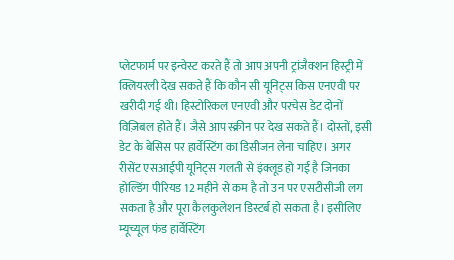प्लेटफार्म पर इन्वेस्ट करते हैं तो आप अपनी ट्रांजैक्शन हिस्ट्री में क्लियरली देख सकते हैं कि कौन सी यूनिट्स किस एनएवी पर खरीदी गई थी। हिस्टोरिकल एनएवी और परचेस डेट दोनों विज़िबल होते हैं। जैसे आप स्क्रीन पर देख सकते हैं। दोस्तों, इसी डेट के बेसिस पर हार्वेस्टिंग का डिसीजन लेना चाहिए। अगर रीसेंट एसआईपी यूनिट्स गलती से इंक्लूड हो गई है जिनका होल्डिंग पीरियड 12 महीने से कम है तो उन पर एसटीसीजी लग सकता है और पूरा कैलकुलेशन डिस्टर्ब हो सकता है। इसीलिए म्यूच्यूल फंड हार्वेस्टिंग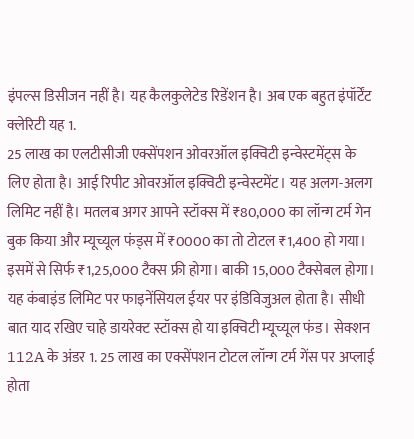इंपल्स डिसीजन नहीं है। यह कैलकुलेटेड रिडेंशन है। अब एक बहुत इंपॉर्टेंट क्लेरिटी यह 1.
25 लाख का एलटीसीजी एक्सेंपशन ओवरऑल इक्विटी इन्वेस्टमेंट्स के लिए होता है। आई रिपीट ओवरऑल इक्विटी इन्वेस्टमेंट। यह अलग-अलग लिमिट नहीं है। मतलब अगर आपने स्टॉक्स में ₹80,000 का लॉन्ग टर्म गेन बुक किया और म्यूच्यूल फंड्स में ₹0000 का तो टोटल ₹1,400 हो गया। इसमें से सिर्फ ₹1,25,000 टैक्स फ्री होगा। बाकी 15,000 टैक्सेबल होगा। यह कंबाइंड लिमिट पर फाइनेंसियल ईयर पर इंडिविजुअल होता है। सीधी बात याद रखिए चाहे डायरेक्ट स्टॉक्स हो या इक्विटी म्यूच्यूल फंड। सेक्शन 112A के अंडर 1. 25 लाख का एक्सेंपशन टोटल लॉन्ग टर्म गेंस पर अप्लाई होता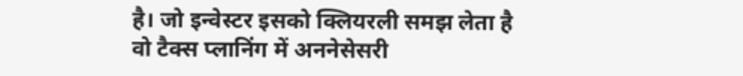है। जो इन्वेस्टर इसको क्लियरली समझ लेता है वो टैक्स प्लानिंग में अननेसेसरी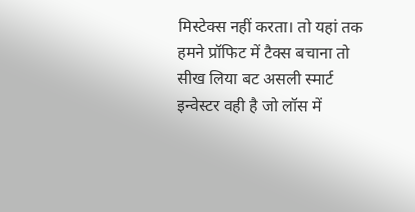मिस्टेक्स नहीं करता। तो यहां तक हमने प्रॉफिट में टैक्स बचाना तो सीख लिया बट असली स्मार्ट इन्वेस्टर वही है जो लॉस में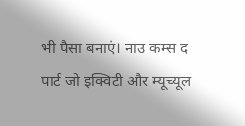भी पैसा बनाएं। नाउ कम्स द पार्ट जो इक्विटी और म्यूच्यूल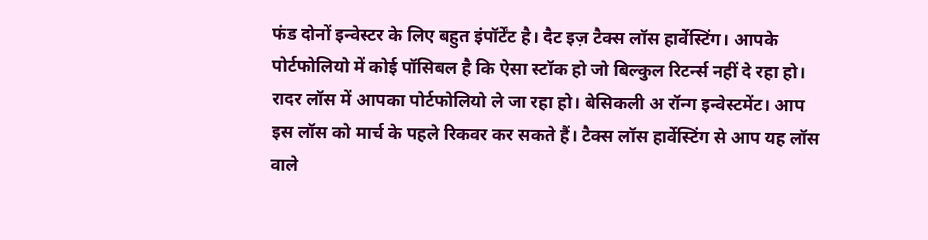फंड दोनों इन्वेस्टर के लिए बहुत इंपॉर्टेंट है। दैट इज़ टैक्स लॉस हार्वेस्टिंग। आपके पोर्टफोलियो में कोई पॉसिबल है कि ऐसा स्टॉक हो जो बिल्कुल रिटर्न्स नहीं दे रहा हो। रादर लॉस में आपका पोर्टफोलियो ले जा रहा हो। बेसिकली अ रॉन्ग इन्वेस्टमेंट। आप इस लॉस को मार्च के पहले रिकवर कर सकते हैं। टैक्स लॉस हार्वेस्टिंग से आप यह लॉस वाले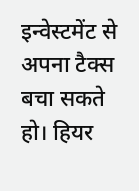इन्वेस्टमेंट से अपना टैक्स बचा सकते हो। हियर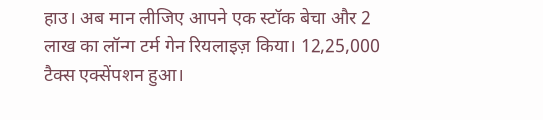हाउ। अब मान लीजिए आपने एक स्टॉक बेचा और 2 लाख का लॉन्ग टर्म गेन रियलाइज़ किया। 12,25,000 टैक्स एक्सेंपशन हुआ।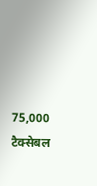75,000 टैक्सेबल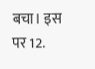बचा। इस पर 12.